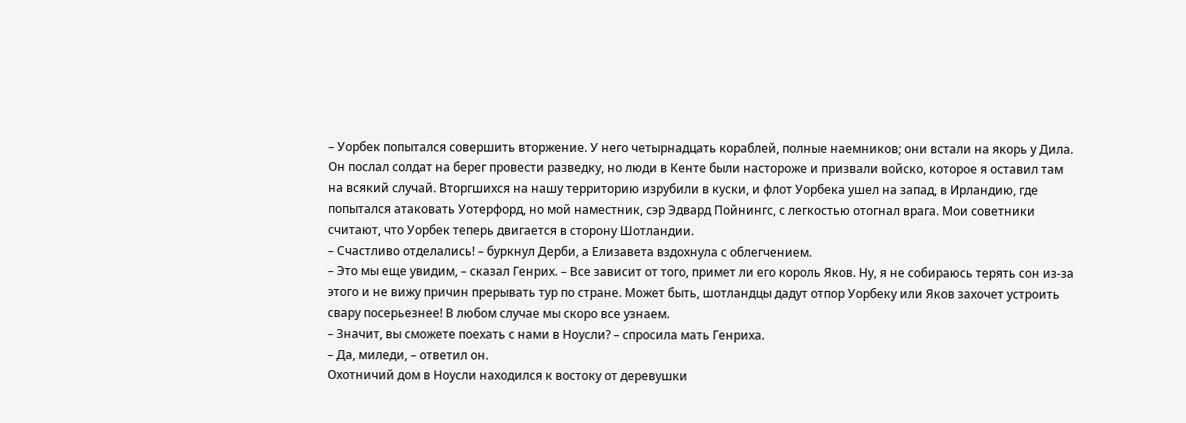– Уорбек попытался совершить вторжение. У него четырнадцать кораблей, полные наемников; они встали на якорь у Дила. Он послал солдат на берег провести разведку, но люди в Кенте были настороже и призвали войско, которое я оставил там на всякий случай. Вторгшихся на нашу территорию изрубили в куски, и флот Уорбека ушел на запад, в Ирландию, где попытался атаковать Уотерфорд, но мой наместник, сэр Эдвард Пойнингс, с легкостью отогнал врага. Мои советники считают, что Уорбек теперь двигается в сторону Шотландии.
– Счастливо отделались! – буркнул Дерби, а Елизавета вздохнула с облегчением.
– Это мы еще увидим, – сказал Генрих. – Все зависит от того, примет ли его король Яков. Ну, я не собираюсь терять сон из-за этого и не вижу причин прерывать тур по стране. Может быть, шотландцы дадут отпор Уорбеку или Яков захочет устроить свару посерьезнее! В любом случае мы скоро все узнаем.
– Значит, вы сможете поехать с нами в Ноусли? – спросила мать Генриха.
– Да, миледи, – ответил он.
Охотничий дом в Ноусли находился к востоку от деревушки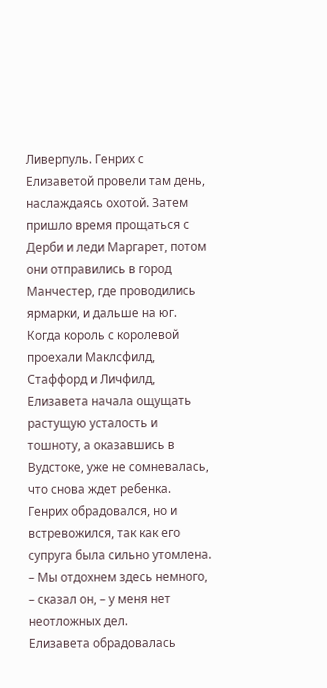Ливерпуль. Генрих с Елизаветой провели там день, наслаждаясь охотой. Затем пришло время прощаться с Дерби и леди Маргарет, потом они отправились в город Манчестер, где проводились ярмарки, и дальше на юг. Когда король с королевой проехали Маклсфилд, Стаффорд и Личфилд, Елизавета начала ощущать растущую усталость и тошноту, а оказавшись в Вудстоке, уже не сомневалась, что снова ждет ребенка. Генрих обрадовался, но и встревожился, так как его супруга была сильно утомлена.
– Мы отдохнем здесь немного, – сказал он, – у меня нет неотложных дел.
Елизавета обрадовалась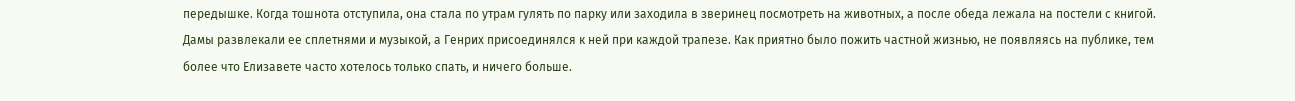передышке. Когда тошнота отступила, она стала по утрам гулять по парку или заходила в зверинец посмотреть на животных, а после обеда лежала на постели с книгой. Дамы развлекали ее сплетнями и музыкой, а Генрих присоединялся к ней при каждой трапезе. Как приятно было пожить частной жизнью, не появляясь на публике, тем более что Елизавете часто хотелось только спать, и ничего больше.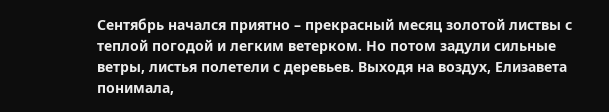Сентябрь начался приятно – прекрасный месяц золотой листвы с теплой погодой и легким ветерком. Но потом задули сильные ветры, листья полетели с деревьев. Выходя на воздух, Елизавета понимала,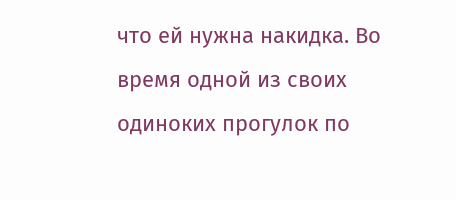что ей нужна накидка. Во время одной из своих одиноких прогулок по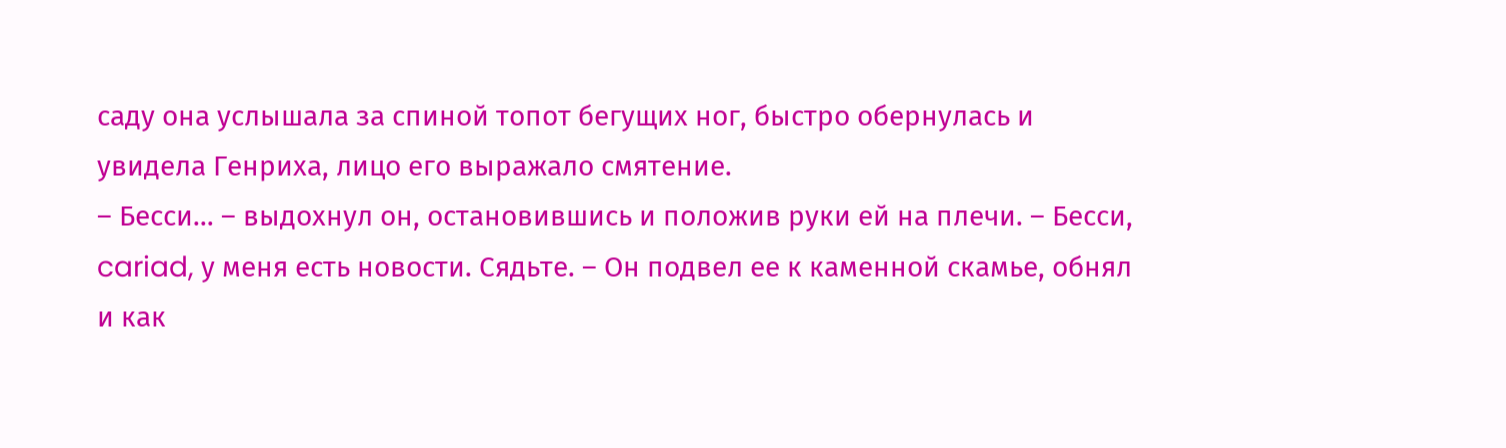саду она услышала за спиной топот бегущих ног, быстро обернулась и увидела Генриха, лицо его выражало смятение.
– Бесси… – выдохнул он, остановившись и положив руки ей на плечи. – Бесси, cariad, у меня есть новости. Сядьте. – Он подвел ее к каменной скамье, обнял и как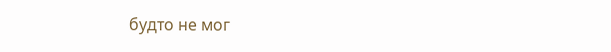будто не мог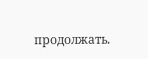продолжать.